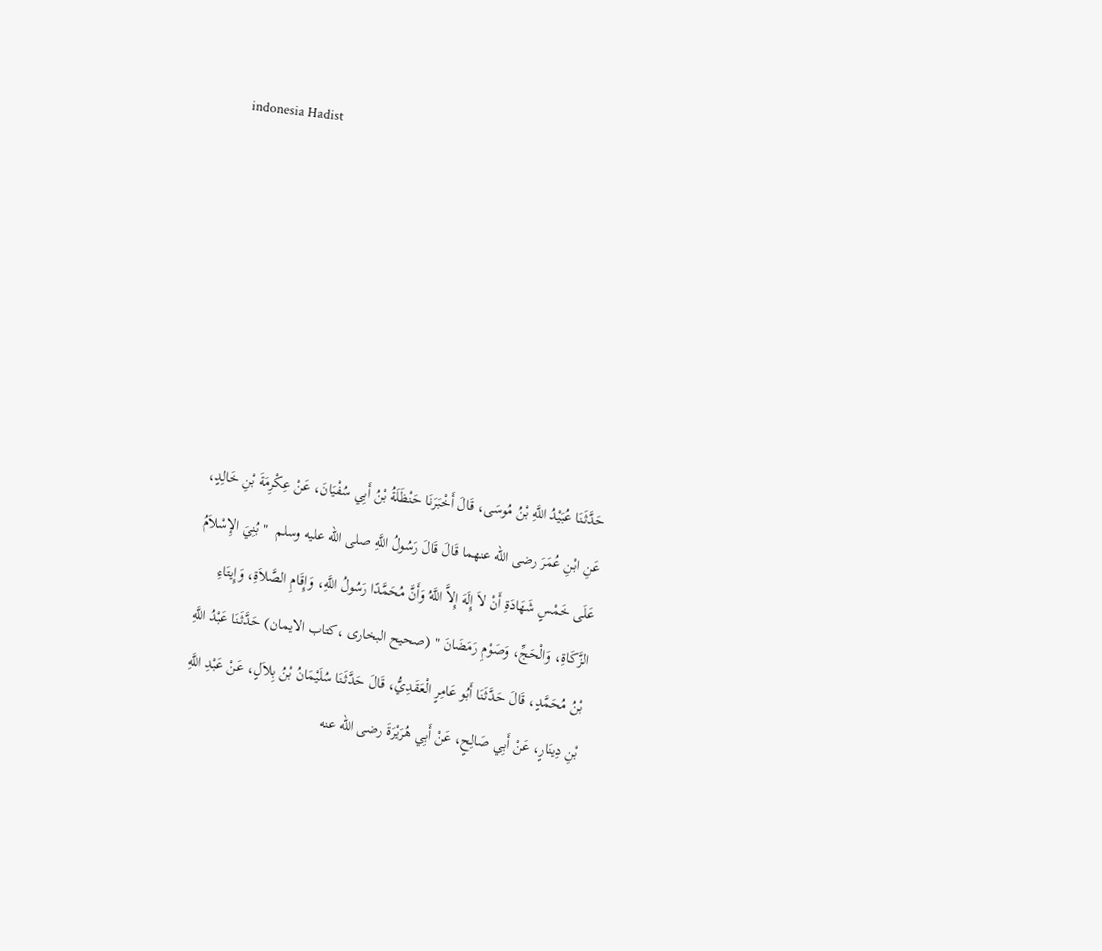indonesia Hadist







حَدَّثَنَا عُبَيْدُ اللَّهِ بْنُ مُوسَى، قَالَ أَخْبَرَنَا حَنْظَلَةُ بْنُ أَبِي سُفْيَانَ، عَنْ عِكْرِمَةَ بْنِ خَالِدٍ، عَنِ ابْنِ عُمَرَ رضى الله عنهما قَالَ قَالَ رَسُولُ اللَّهِ صلى الله عليه وسلم  " بُنِيَ الإِسْلاَمُ عَلَى خَمْسٍ شَهَادَةِ أَنْ لاَ إِلَهَ إِلاَّ اللَّهُ وَأَنَّ مُحَمَّدًا رَسُولُ اللَّهِ، وَإِقَامِ الصَّلاَةِ، وَإِيتَاءِ الزَّكَاةِ، وَالْحَجِّ، وَصَوْمِ رَمَضَانَ " (صحیح البخاری ،کتاب الایمان) حَدَّثَنَا عَبْدُ اللَّهِ بْنُ مُحَمَّدٍ، قَالَ حَدَّثَنَا أَبُو عَامِرٍ الْعَقَدِيُّ، قَالَ حَدَّثَنَا سُلَيْمَانُ بْنُ بِلاَلٍ، عَنْ عَبْدِ اللَّهِ بْنِ دِينَارٍ، عَنْ أَبِي صَالِحٍ، عَنْ أَبِي هُرَيْرَةَ رضى الله عنه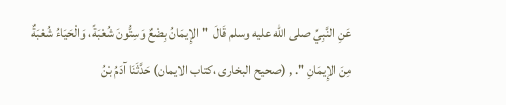عَنِ النَّبِيِّ صلى الله عليه وسلم قَالَ  " الإِيمَانُ بِضْعٌ وَسِتُّونَ شُعْبَةً، وَالْحَيَاءُ شُعْبَةٌ مِنَ الإِيمَانِ ". , (صحیح البخاری ،کتاب الایمان) حَدَّثَنَا آدَمُ بْنُ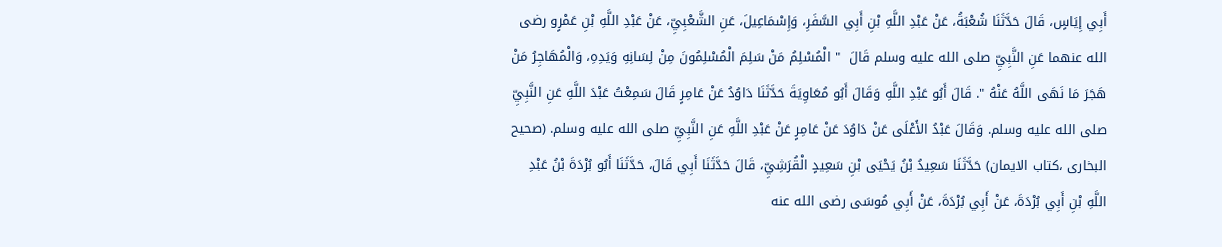أَبِي إِيَاسٍ، قَالَ حَدَّثَنَا شُعْبَةُ، عَنْ عَبْدِ اللَّهِ بْنِ أَبِي السَّفَرِ، وَإِسْمَاعِيلَ، عَنِ الشَّعْبِيِّ، عَنْ عَبْدِ اللَّهِ بْنِ عَمْرٍو رضى الله عنهما عَنِ النَّبِيِّ صلى الله عليه وسلم قَالَ  " الْمُسْلِمُ مَنْ سَلِمَ الْمُسْلِمُونَ مِنْ لِسَانِهِ وَيَدِهِ، وَالْمُهَاجِرُ مَنْ هَجَرَ مَا نَهَى اللَّهُ عَنْهُ ". قَالَ أَبُو عَبْدِ اللَّهِ وَقَالَ أَبُو مُعَاوِيَةَ حَدَّثَنَا دَاوُدُ عَنْ عَامِرٍ قَالَ سَمِعْتُ عَبْدَ اللَّهِ عَنِ النَّبِيِّ صلى الله عليه وسلم. وَقَالَ عَبْدُ الأَعْلَى عَنْ دَاوُدَ عَنْ عَامِرٍ عَنْ عَبْدِ اللَّهِ عَنِ النَّبِيِّ صلى الله عليه وسلم. (صحیح البخاری ،کتاب الایمان) حَدَّثَنَا سَعِيدُ بْنُ يَحْيَى بْنِ سَعِيدٍ الْقُرَشِيِّ، قَالَ حَدَّثَنَا أَبِي قَالَ، حَدَّثَنَا أَبُو بُرْدَةَ بْنُ عَبْدِ اللَّهِ بْنِ أَبِي بُرْدَةَ، عَنْ أَبِي بُرْدَةَ، عَنْ أَبِي مُوسَى رضى الله عنه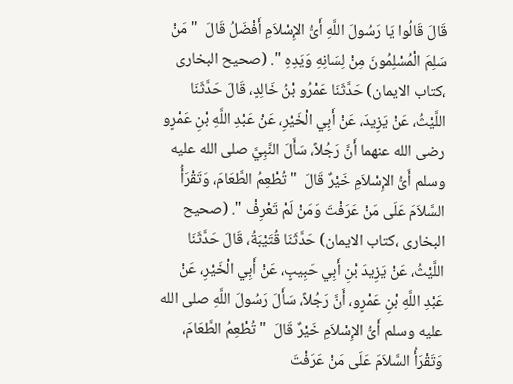قَالَ قَالُوا يَا رَسُولَ اللَّهِ أَىُّ الإِسْلاَمِ أَفْضَلُ قَالَ  " مَنْ سَلِمَ الْمُسْلِمُونَ مِنْ لِسَانِهِ وَيَدِهِ ". (صحیح البخاری ،کتاب الایمان) حَدَّثَنَا عَمْرُو بْنُ خَالِدٍ، قَالَ حَدَّثَنَا اللَّيْثُ، عَنْ يَزِيدَ، عَنْ أَبِي الْخَيْرِ، عَنْ عَبْدِ اللَّهِ بْنِ عَمْرٍو رضى الله عنهما أَنَّ رَجُلاً، سَأَلَ النَّبِيَّ صلى الله عليه وسلم أَىُّ الإِسْلاَمِ خَيْرٌ قَالَ  " تُطْعِمُ الطَّعَامَ، وَتَقْرَأُ السَّلاَمَ عَلَى مَنْ عَرَفْتَ وَمَنْ لَمْ تَعْرِفْ ". (صحیح البخاری ،کتاب الایمان) حَدَّثَنَا قُتَيْبَةُ، قَالَ حَدَّثَنَا اللَّيْثُ، عَنْ يَزِيدَ بْنِ أَبِي حَبِيبٍ، عَنْ أَبِي الْخَيْرِ، عَنْ عَبْدِ اللَّهِ بْنِ عَمْرٍو، أَنَّ رَجُلاً، سَأَلَ رَسُولَ اللَّهِ صلى الله عليه وسلم أَىُّ الإِسْلاَمِ خَيْرٌ قَالَ  " تُطْعِمُ الطَّعَامَ، وَتَقْرَأُ السَّلاَمَ عَلَى مَنْ عَرَفْتَ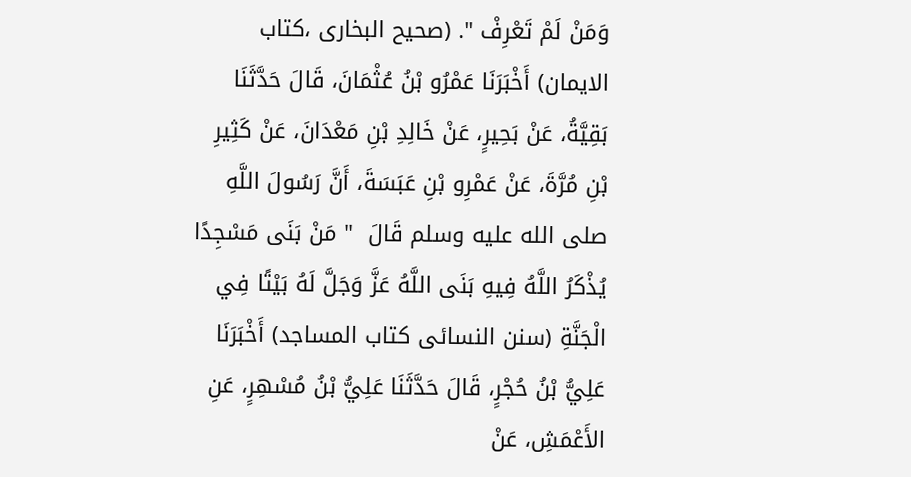وَمَنْ لَمْ تَعْرِفْ ". (صحیح البخاری ،کتاب الایمان) أَخْبَرَنَا عَمْرُو بْنُ عُثْمَانَ، قَالَ حَدَّثَنَا بَقِيَّةُ، عَنْ بَحِيرٍ، عَنْ خَالِدِ بْنِ مَعْدَانَ، عَنْ كَثِيرِ بْنِ مُرَّةَ، عَنْ عَمْرِو بْنِ عَبَسَةَ، أَنَّ رَسُولَ اللَّهِ صلى الله عليه وسلم قَالَ  " مَنْ بَنَى مَسْجِدًا يُذْكَرُ اللَّهُ فِيهِ بَنَى اللَّهُ عَزَّ وَجَلَّ لَهُ بَيْتًا فِي الْجَنَّةِ (سنن النسائی کتاب المساجد) أَخْبَرَنَا عَلِيُّ بْنُ حُجْرٍ، قَالَ حَدَّثَنَا عَلِيُّ بْنُ مُسْهِرٍ، عَنِ الأَعْمَشِ، عَنْ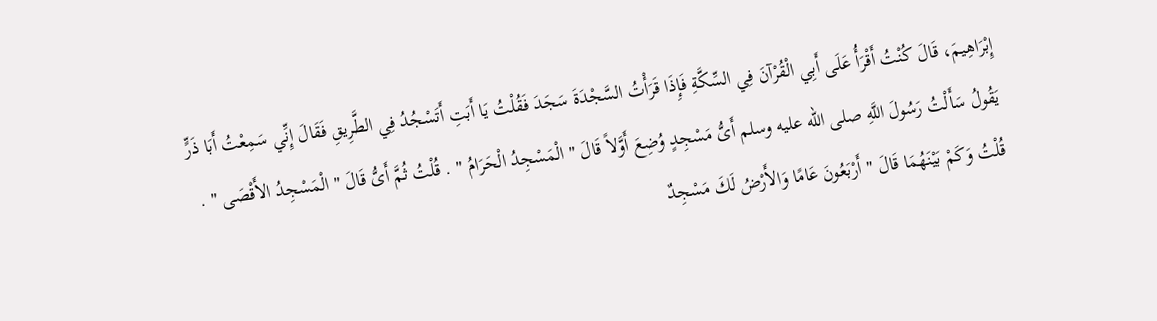إِبْرَاهِيمَ، قَالَ كُنْتُ أَقْرَأُ عَلَى أَبِي الْقُرْآنَ فِي السِّكَّةِ فَإِذَا قَرَأْتُ السَّجْدَةَ سَجَدَ فَقُلْتُ يَا أَبَتِ أَتَسْجُدُ فِي الطَّرِيقِ فَقَالَ إِنِّي سَمِعْتُ أَبَا ذَرٍّ يَقُولُ سَأَلْتُ رَسُولَ اللَّهِ صلى الله عليه وسلم أَىُّ مَسْجِدٍ وُضِعَ أَوَّلاً قَالَ " الْمَسْجِدُ الْحَرَامُ " . قُلْتُ ثُمَّ أَىُّ قَالَ " الْمَسْجِدُ الأَقْصَى " . قُلْتُ وَكَمْ بَيْنَهُمَا قَالَ " أَرْبَعُونَ عَامًا وَالأَرْضُ لَكَ مَسْجِدٌ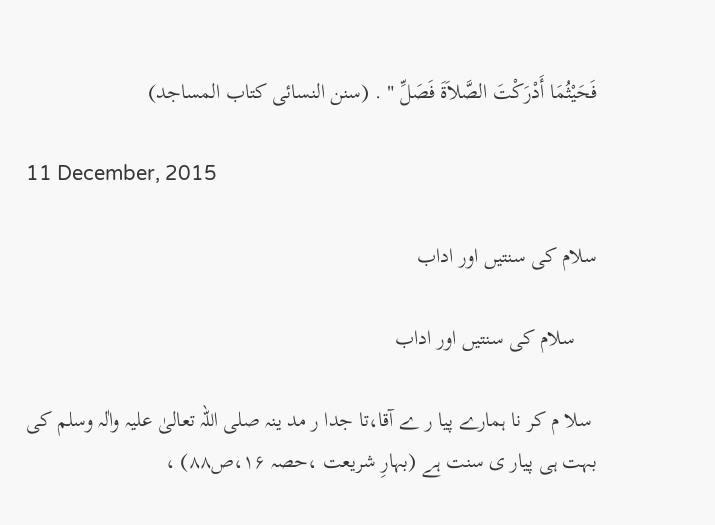فَحَيْثُمَا أَدْرَكْتَ الصَّلاَةَ فَصَلِّ " . (سنن النسائی کتاب المساجد)

11 December, 2015

سلام کی سنتیں اور اداب

    سلام کی سنتیں اور اداب

 سلا م کر نا ہمارے پیا ر ے آقا،تا جدا ر مد ینہ صلی اللہ تعالیٰ علیہ واٰلہ وسلم کی
بہت ہی پیار ی سنت ہے (بہارِ شریعت ،حصہ ۱۶،ص۸۸) ،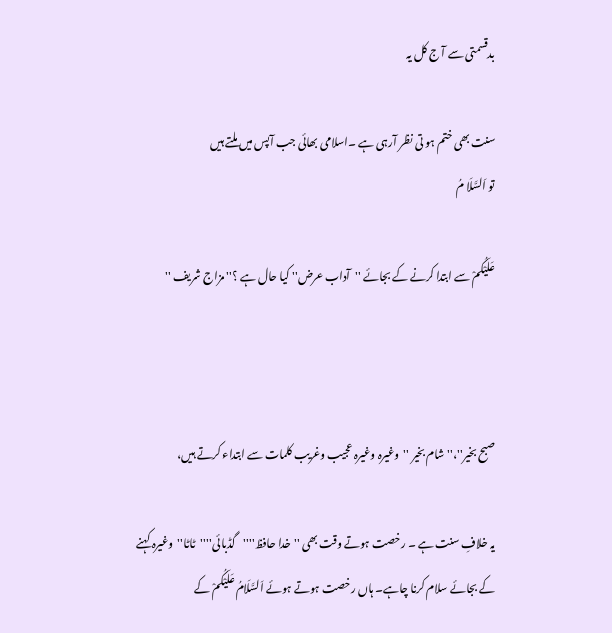بدقسمتی سے آ ج کل یہ

سنت بھی ختم ہو تی نظر آرہی ہے ۔اسلامی بھائی جب آپس میں ملتے ہیں
تو اَلسَّلَا مُ

عَلَیْکُمْ سے ابتدا کرنے کے بجائے ''آداب عرض'' کیا حال ہے ؟'' مزاج شریف ''



صبح بخیر''،'' شام بخیر ''وغیرہ وغیرہ عجیب وغریب کلمات سے ابتداء کرتے ہیں،

یہ خلافِ سنت ہے ۔ رخصت ہوتے وقت بھی ''خدا حافظ''''گڈبائی''''ٹاٹا''وغیرہ کہنے
کے بجائے سلام کرنا چاہے۔ ہاں رخصت ہوتے ہوئے اَلسَّلَامُ عَلَیْکُمْ کے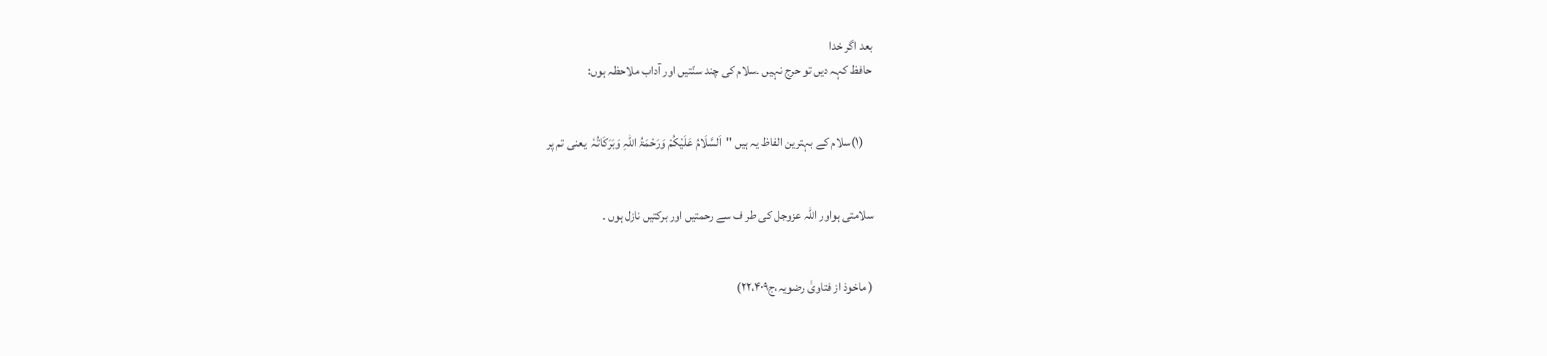بعد اگر خدا
حافظ کہہ دیں تو حرج نہیں ۔سلام کی چند سنّتیں اور آداب ملاحظہ ہوں:


    (۱)سلام کے بہترین الفاظ یہ ہیں ''اَلسَّلَامُ عَلَیْکُمْ وَرَحْمَۃُ اللہِ وَبَرَکَاتُہٗ  یعنی تم پر


سلامتی ہواور اللہ عزوجل کی طر ف سے رحمتیں اور برکتیں نازل ہوں ۔


( ماخوذ از فتاویٰ رضویہ،ج۲۲،۴۰۹)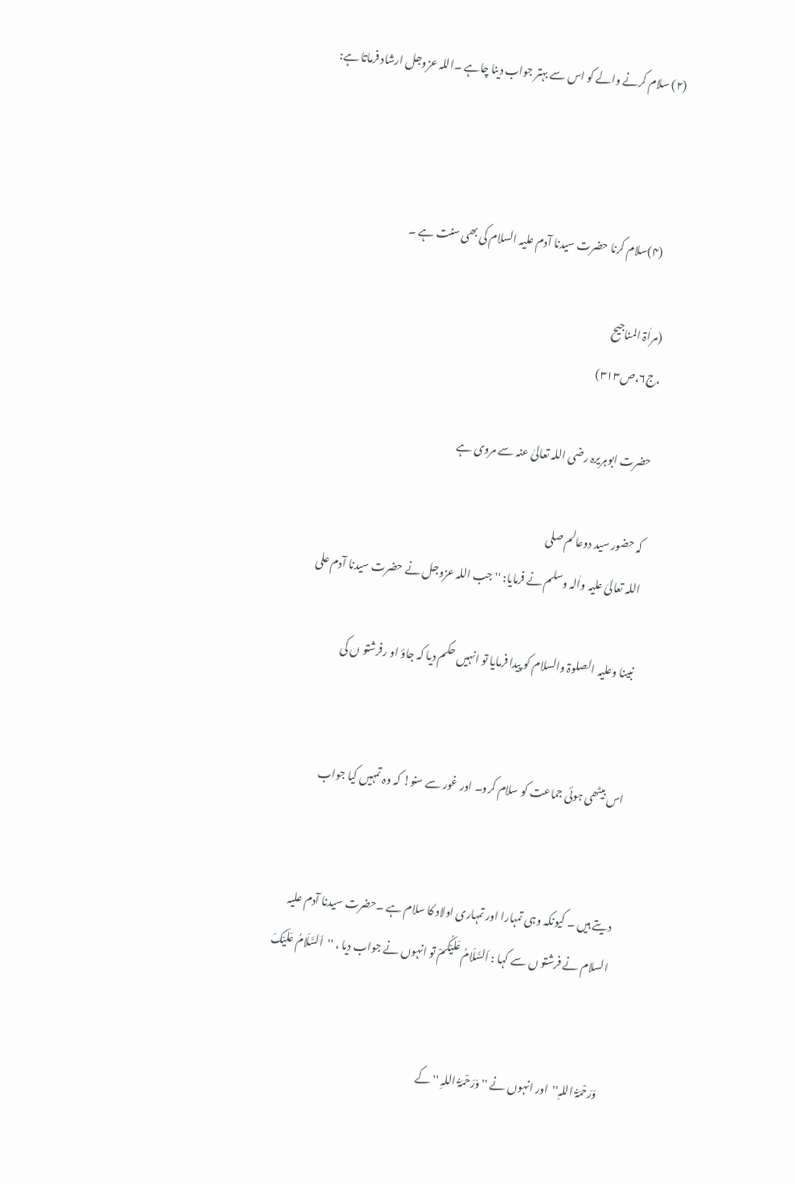(۲) سلام کرنے والے کو اس سے بہتر جواب دینا چاہے ۔اللہ عزوجل ارشاد فرماتا ہے:



    (۴)سلام کرنا حضرت سیدنا آدم علیہ السلام کی بھی سنت ہے ۔

 (مراٰۃ المناجیح
،ج۶،ص۳۱۳)

 حضرت ابوہریرہ رضی اللہ تعالیٰ عنہ سے مروی ہے

 کہ حضور سید دوعالم صلی
 اللہ تعالیٰ علیہ واٰلہ وسلم نے فرمایا: '' جب اللہ عزوجل نے حضرت سیدنا آدم علی

نبینا وعلیہ الصلوۃ والسلام کو پیدا فرمایا تو انہیں حکم دیا کہ جاؤ او رفرشتو ں کی


اس بیٹھی ہوئی جماعت کو سلام کرو۔ اور غور سے سنو! کہ وہ تمہیں کیا جواب


دیتے ہیں ۔ کیونکہ وہی تمہارا اور تمہاری اولاد کا سلام ہے ۔حضرت سیدنا آدم علیہ
السلام نے فرشتو ں سے کہا : اَلسَّلَامُ عَلَیْکُمْ تو انہوں نے جواب دیا ، ''اَلسَّلَامُ عَلَیْکَ


وَرَحْمَۃُ اللہِ''  اور انہوں نے '' وَرَحْمَۃُ اللہِ '' کے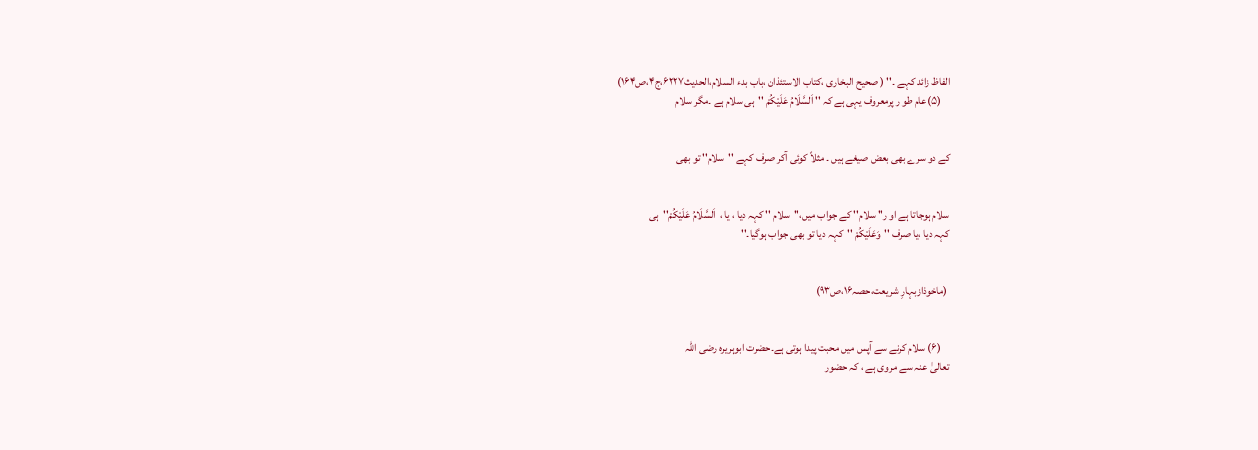الفاظ زائد کہے ۔'' ( صحیح البخاری ،کتاب الاستئذان ،باب بدء السلام،الحدیث۶۲۲۷،ج۴،ص۱۶۴)
    (۵)عام طو ر پرمعروف یہی ہے کہ '' اَلسَّلَامُ عَلَیْکُمْ ''  ہی سلام ہے ۔مگر سلام


کے دو سرے بھی بعض صیغے ہیں ۔ مثلاً کوئی آکر صرف کہے ''سلام'' تو بھی


سلام ہوجاتا ہے او ر'' سلام'' کے جواب میں،''سلام '' کہہ دیا ، یا ،  اَلسَّلَامُ عَلَیْکُمْ''  ہی
کہہ دیا ،یا صرف ''وَعَلَیْکُمْ ''  کہہ دیا تو بھی جواب ہوگیا۔''


 (ماخوذازبہارِ شریعت،حصہ۱۶،ص۹۳)


    (۶) سلام کرنے سے آپس میں محبت پیدا ہوتی ہے۔حضرت ابوہریرہ رضی اللہ
تعالیٰ عنہ سے مروی ہے ، کہ حضور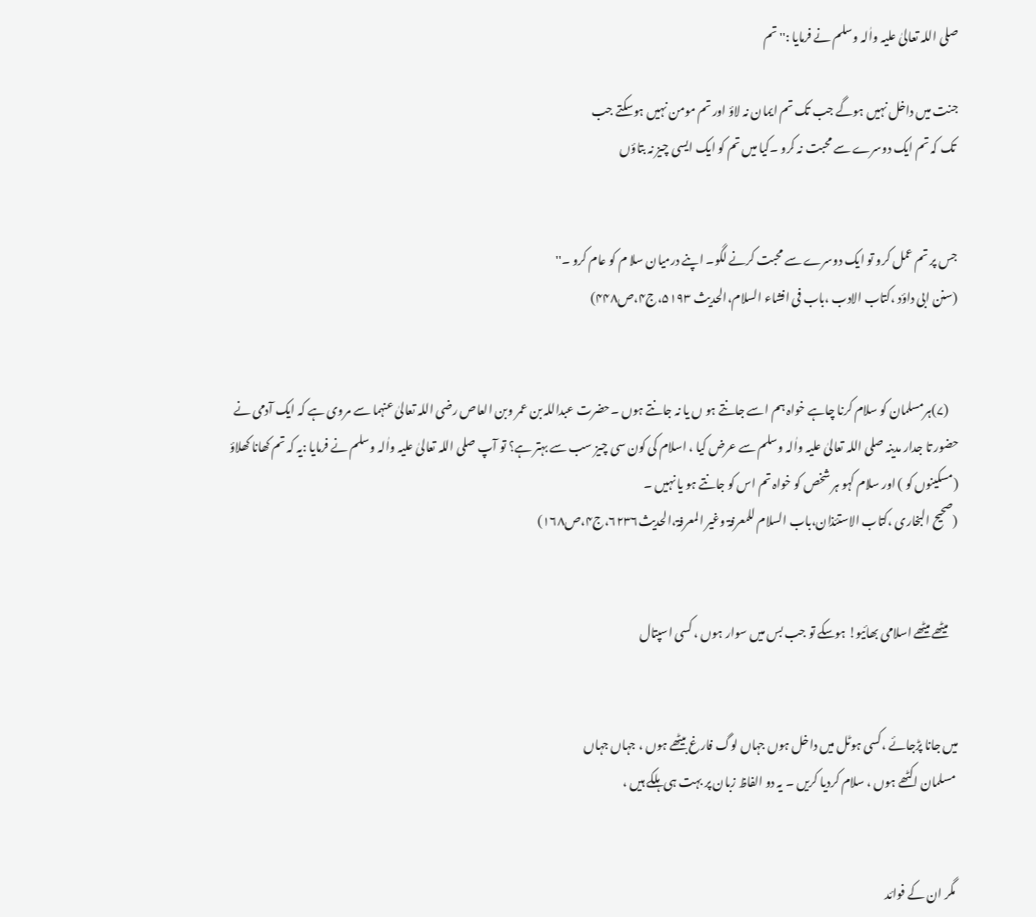صلی اللہ تعالیٰ علیہ واٰلہ وسلم نے فرمایا :'' تم

جنت میں داخل نہیں ہوگے جب تک تم ایمان نہ لاؤ اور تم مومن نہیں ہوسکتے جب
 تک کہ تم ایک دوسرے سے محبت نہ کرو ۔کیا میں تم کو ایک ایسی چیز نہ بتاؤں


جس پر تم عمل کرو تو ایک دوسرے سے محبت کرنے لگو۔ اپنے درمیان سلا م کو عام کرو ۔''
(سنن ابی داؤد ،کتاب الادب ،باب فی افشاء السلام،الحدیث ۵۱۹۳،ج۴،ص۴۴۸)


    (۷)ہرمسلمان کو سلام کرنا چاہے خواہ ہم اسے جانتے ہو ں یا نہ جانتے ہوں ۔حضرت عبداللہ بن عمر وبن العاص رضی اللہ تعالیٰ عنہما سے مروی ہے کہ ایک آدمی نے حضور تا جدار مدینہ صلی اللہ تعالیٰ علیہ واٰلہ وسلم سے عرض کیا ، اسلام کی کون سی چیز سب سے بہتر ہے؟ تو آپ صلی اللہ تعالیٰ علیہ واٰلہ وسلم نے فرمایا :یہ کہ تم کھانا کھلاؤ (مسکینوں کو ) اور سلام کہو ہر شخص کو خواہ تم اس کو جانتے ہو یا نہیں ۔
(صحیح البخاری ،کتاب الاستئذان،باب السلام للمعرفۃ وغیر المعرفۃ،الحدیث۶۲۳۶،ج۴،ص۱۶۸)


    میٹھے میٹھے اسلامی بھائیو! ہوسکے تو جب بس میں سوار ہوں ، کسی اسپتال


میں جانا پڑجائے ،کسی ہوٹل میں داخل ہوں جہاں لوگ فارغ بیٹھے ہوں ، جہاں جہاں
 مسلمان اکٹھے ہوں ، سلام کردیا کریں ۔ یہ دو الفاظ زبان پر بہت ہی ہلکے ہیں ،


 مگر ان کے فوائد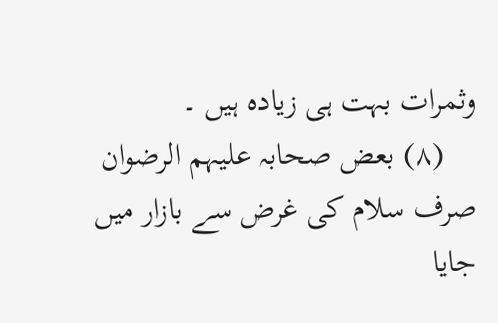وثمرات بہت ہی زیادہ ہیں ۔
    (۸) بعض صحابہ علیہم الرضوان صرف سلام کی غرض سے بازار میں جایا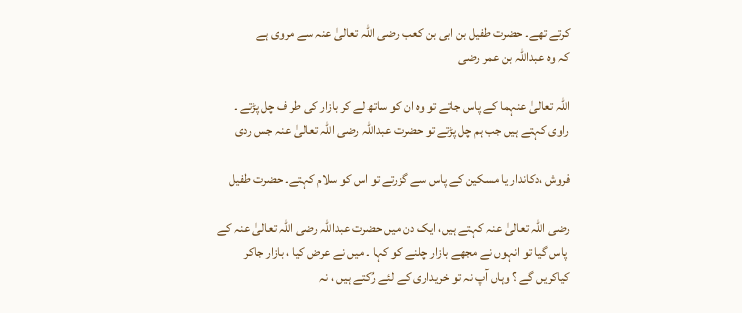کرتے تھے۔ حضرت طفیل بن ابی بن کعب رضی اللہ تعالیٰ عنہ سے مروی ہے
کہ وہ عبداللہ بن عمر رضی

اللہ تعالیٰ عنہما کے پاس جاتے تو وہ ان کو ساتھ لے کر بازار کی طر ف چل پڑتے ۔
راوی کہتے ہیں جب ہم چل پڑتے تو حضرت عبداللہ رضی اللہ تعالیٰ عنہ جس ردی

فروش ،دکاندار یا مسکین کے پاس سے گزرتے تو اس کو سلام کہتے۔ حضرت طفیل

رضی اللہ تعالیٰ عنہ کہتے ہیں، ایک دن میں حضرت عبداللہ رضی اللہ تعالیٰ عنہ کے
 پاس گیا تو انہوں نے مجھے بازار چلنے کو کہا ۔ میں نے عرض کیا ، بازار جاکر
کیاکریں گے ؟ وہاں آپ نہ تو خریداری کے لئے رُکتے ہیں ، نہ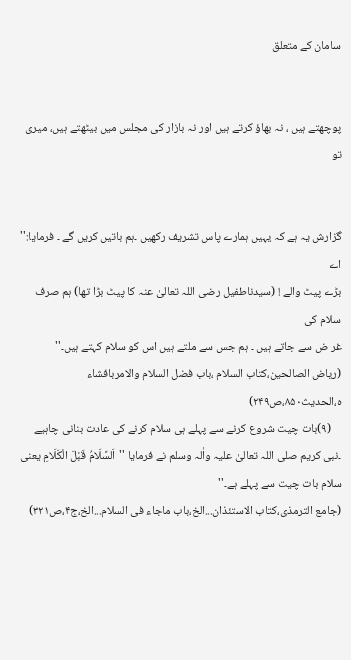سامان کے متعلق


پوچھتے ہیں ، نہ بھاؤ کرتے ہیں اور نہ بازار کی مجلس میں بیٹھتے ہیں، میری تو


گزارش یہ ہے کہ یہیں ہمارے پاس تشریف رکھیں ۔ہم باتیں کریں گے ۔ فرمایا:'' اے
بڑے پیٹ والے ! (سیدناطفیل رضی اللہ تعالیٰ عنہ کا پیٹ بڑا تھا) ہم صرف سلام کی
غر ض سے جاتے ہیں ۔ ہم جس سے ملتے ہیں اس کو سلام کہتے ہیں۔''
(ریاض الصالحین،کتاب السلام ،باب فضل السلام والامربافشاء ہ،الحدیث۸۵۰،ص۲۴۹)
    (۹)بات چیت شروع کرنے سے پہلے ہی سلام کرنے کی عادت بنانی چاہیے ۔نبی کریم صلی اللہ تعالیٰ علیہ واٰلہ وسلم نے فرمایا ''اَلسَّلَامُ قَبْلَ الْکَلَامِ یعنی سلام بات چیت سے پہلے ہے۔''
(جامع الترمذی،کتاب الاستئذان...الخ،باب ماجاء فی السلام...الخ،ج۴،ص۳۲۱)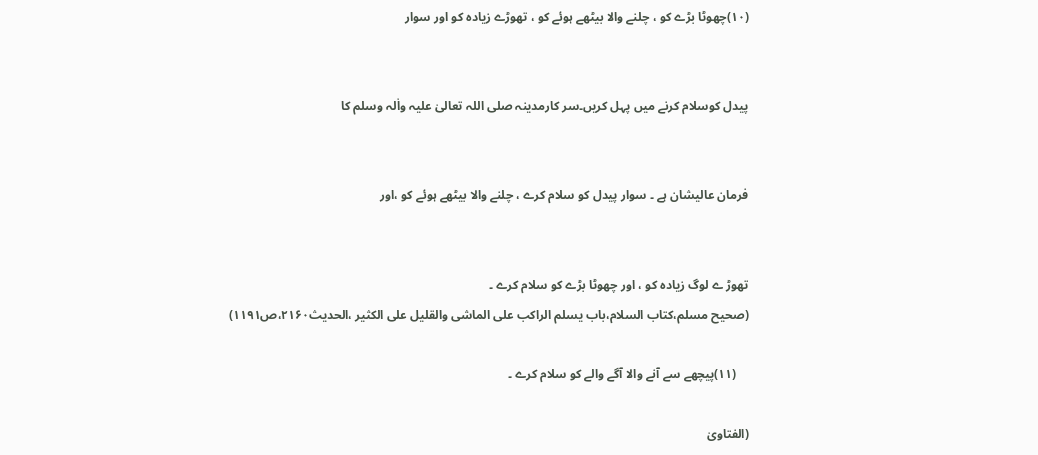(۱۰)چھوٹا بڑے کو ، چلنے والا بیٹھے ہوئے کو ، تھوڑے زیادہ کو اور سوار


پیدل کوسلام کرنے میں پہل کریں۔سر کارمدینہ صلی اللہ تعالیٰ علیہ واٰلہ وسلم کا


فرمان عالیشان ہے ۔ سوار پیدل کو سلام کرے ، چلنے والا بیٹھے ہوئے کو ،اور


تھوڑ ے لوگ زیادہ کو ، اور چھوٹا بڑے کو سلام کرے ۔
(صحیح مسلم،کتاب السلام،باب یسلم الراکب علی الماشی والقلیل علی الکثیر ،الحدیث۲۱۶۰،ص۱۱۹۱)

    (۱۱)پیچھے سے آنے والا آگے والے کو سلام کرے ۔

(الفتاویٰ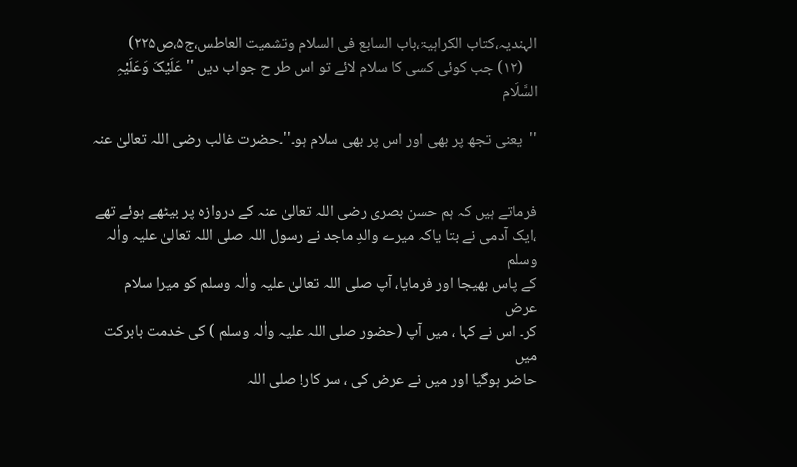الہندیہ،کتاب الکراہیۃ،باب السابع فی السلام وتشمیت العاطس،ج۵،ص۲۲۵)
    (۱۲) جب کوئی کسی کا سلام لائے تو اس طر ح جواب دیں '' عَلَیْکَ وَعَلَیْہِ السَّلَام

''  یعنی تجھ پر بھی اور اس پر بھی سلام ہو۔''۔حضرت غالب رضی اللہ تعالیٰ عنہ


فرماتے ہیں کہ ہم حسن بصری رضی اللہ تعالیٰ عنہ کے دروازہ پر بیٹھے ہوئے تھے
،ایک آدمی نے بتا یاکہ میرے والدِ ماجد نے رسول اللہ صلی اللہ تعالیٰ علیہ واٰلہ وسلم
کے پاس بھیجا اور فرمایا، آپ صلی اللہ تعالیٰ علیہ واٰلہ وسلم کو میرا سلام عرض
کر۔ اس نے کہا ، میں آپ (حضور صلی اللہ علیہ واٰلہ وسلم ) کی خدمت بابرکت میں
حاضر ہوگیا اور میں نے عرض کی ، سر کار! صلی اللہ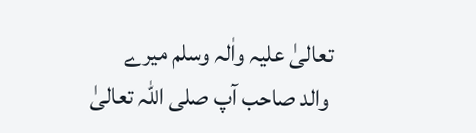تعالیٰ علیہ واٰلہ وسلم میرے
 والد صاحب آپ صلی اللہ تعالیٰ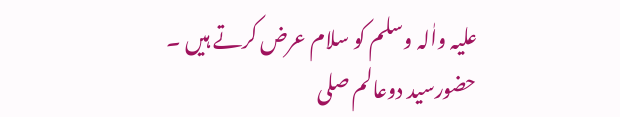علیہ واٰلہ وسلم کو سلام عرض کرتے ہیں ۔
حضورسید دوعالم صلی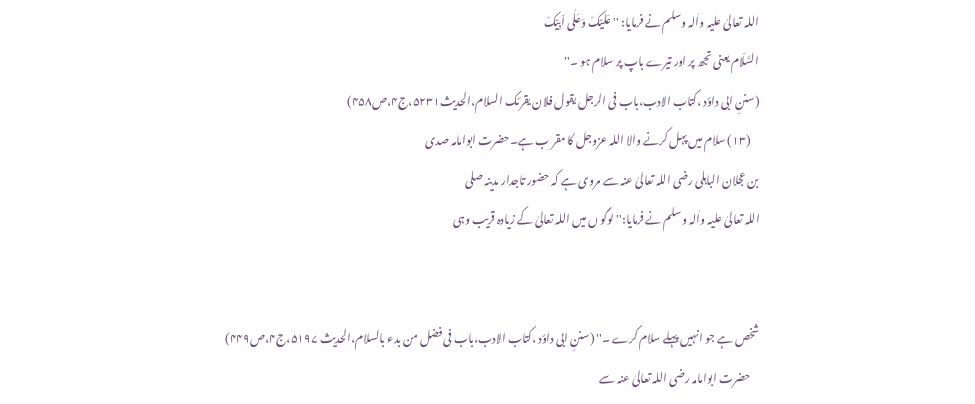اللہ تعالیٰ علیہ واٰلہ وسلم نے فرمایا: ''عَلَیْکَ وَعَلٰی اَبِیْکَ
السَّلَام یعنی تجھ پر اور تیرے باپ پر سلام ہو ۔''
(سننِ ابی داؤد ،کتاب الادب،باب فی الرجل یقول فلان یقرئک السلام،الحدیث۵۲۳۱،ج۴،ص۴۵۸)
    (۱۳) سلام میں پہل کرنے والا اللہ عزوجل کا مقر ب ہے۔حضرت ابوامامہ صدی
بن عجلان الباہلی رضی اللہ تعالیٰ عنہ سے مروی ہے کہ حضور تاجدار مدینہ صلی
اللہ تعالیٰ علیہ واٰلہ وسلم نے فرمایا:''لوگو ں میں اللہ تعالیٰ کے زیادہ قریب وہی


شخص ہے جو انہیں پہلے سلام کرے ۔'' (سننِ ابی داؤد ،کتاب الادب،باب فی فضل من بدء بالسلام،الحدیث ۵۱۹۷،ج۴،ص۴۴۹)
    حضرت ابوامامہ رضی اللہ تعالیٰ عنہ سے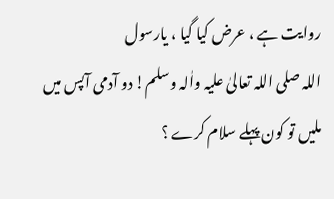روایت ہے ، عرض کیا گیا ، یارسول
اللہ صلی اللہ تعالیٰ علیہ واٰلہ وسلم! دو آدمی آپس میں ملیں تو کون پہلے سلام کرے ؟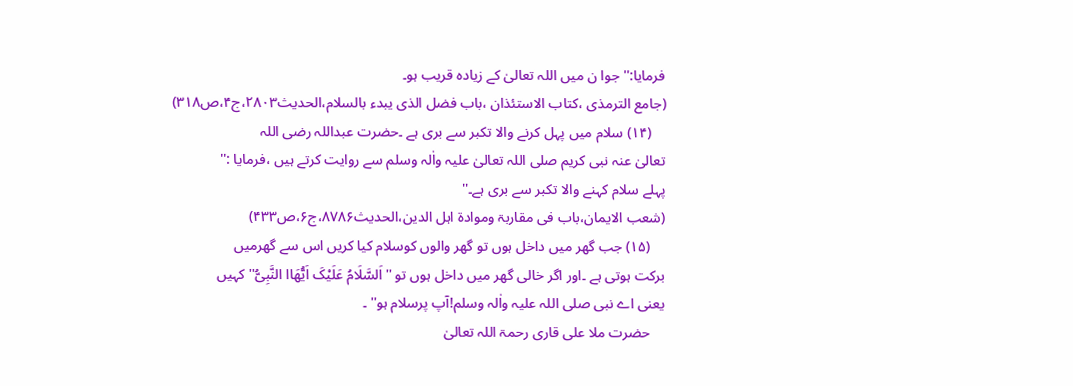فرمایا:'' جوا ن میں اللہ تعالیٰ کے زیادہ قریب ہو۔
(جامع الترمذی ،کتاب الاستئذان ،باب فضل الذی یبدء بالسلام،الحدیث۲۸۰۳،ج۴،ص۳۱۸)
    (۱۴) سلام میں پہل کرنے والا تکبر سے بری ہے ۔حضرت عبداللہ رضی اللہ
تعالیٰ عنہ نبی کریم صلی اللہ تعالیٰ علیہ واٰلہ وسلم سے روایت کرتے ہیں ،فرمایا :''
پہلے سلام کہنے والا تکبر سے بری ہے۔''
(شعب الایمان،باب فی مقاربۃ وموادۃ اہل الدین،الحدیث۸۷۸۶،ج۶،ص۴۳۳)
    (۱۵) جب گھر میں داخل ہوں تو گھر والوں کوسلام کیا کریں اس سے گھرمیں
برکت ہوتی ہے ۔اور اگر خالی گھر میں داخل ہوں تو ''اَلسَّلَامُ عَلَیْکَ اَیُّھَاا النَّبِیُّ'' کہیں
یعنی اے نبی صلی اللہ علیہ واٰلہ وسلم!آپ پرسلام ہو'' ۔
    حضرت ملا علی قاری رحمۃ اللہ تعالیٰ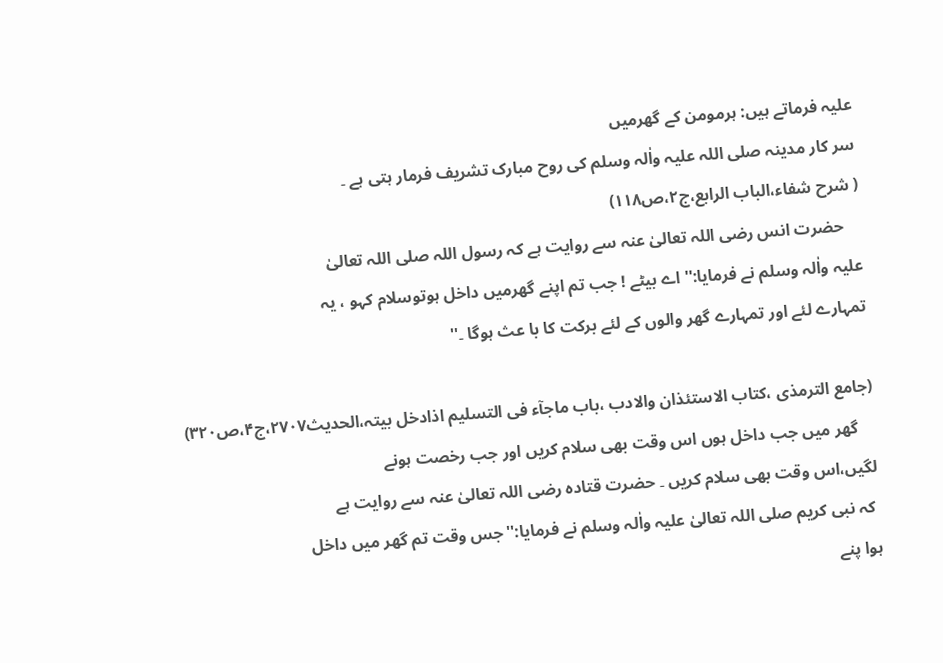علیہ فرماتے ہیں: ہرمومن کے گھرمیں
سر کار مدینہ صلی اللہ علیہ واٰلہ وسلم کی روح مبارک تشریف فرمار ہتی ہے ۔
( شرح شفاء،الباب الرابع،ج۲،ص۱۱۸)
    حضرت انس رضی اللہ تعالیٰ عنہ سے روایت ہے کہ رسول اللہ صلی اللہ تعالیٰ
علیہ واٰلہ وسلم نے فرمایا:'' اے بیٹے ! جب تم اپنے گھرمیں داخل ہوتوسلام کہو ، یہ
تمہارے لئے اور تمہارے گھر والوں کے لئے برکت کا با عث ہوگا ۔''

(جامع الترمذی ،کتاب الاستئذان والادب ،باب ماجآء فی التسلیم اذادخل بیتہ،الحدیث۲۷۰۷،ج۴،ص۳۲۰)
    گھر میں جب داخل ہوں اس وقت بھی سلام کریں اور جب رخصت ہونے
لگیں،اس وقت بھی سلام کریں ۔ حضرت قتادہ رضی اللہ تعالیٰ عنہ سے روایت ہے
 کہ نبی کریم صلی اللہ تعالیٰ علیہ واٰلہ وسلم نے فرمایا:''جس وقت تم گھر میں داخل
ہوا پنے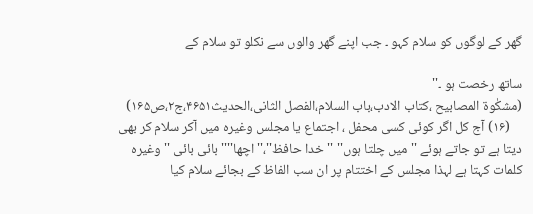گھر کے لوگوں کو سلام کہو ۔ جب اپنے گھر والوں سے نکلو تو سلام کے

ساتھ رخصت ہو ۔''
(مشکٰوۃ المصابیح ،کتاب الادب،باب السلام،الفصل الثانی،الحدیث۴۶۵۱،ج۲،ص۱۶۵)
    (۱۶) آج کل اگر کوئی کسی محفل ، اجتماع یا مجلس وغیرہ میں آکر سلام کر بھی
دیتا ہے تو جاتے ہوئے '' میں چلتا ہوں'' ''خدا حافظ''،'' اچھا'''' بائی بائی '' وغیرہ
کلمات کہتا ہے لہذا مجلس کے اختتام پر ان سب الفاظ کے بجائے سلام کیا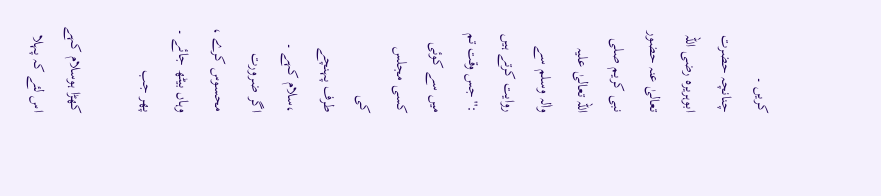کریں ۔
چنانچہ حضرت ابوہریرہ رضی اللہ تعالیٰ عنہ حضور نبی کریم صلی اللہ تعالیٰ علیہ
واٰلہ وسلم سے روایت کرتے ہیں :'' جس وقت تم میں سے کوئی کسی مجلس کی
طرف پہنچے ،سلام کہے ۔ اگر ضرورت محسوس کرے ، وہاں بیٹھ جائے ۔ پھر جب

کھڑا ہوسلام کہے اس لئے کہ پہلا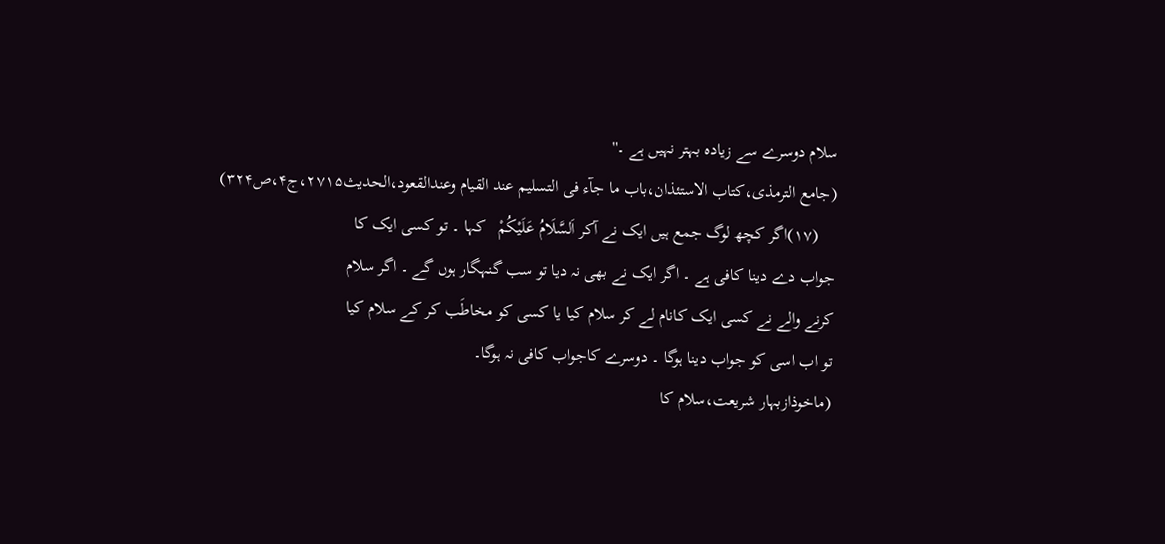سلام دوسرے سے زیادہ بہتر نہیں ہے ۔''
(جامع الترمذی،کتاب الاستئذان،باب ما جآء فی التسلیم عند القیام وعندالقعود،الحدیث۲۷۱۵،ج۴،ص۳۲۴)
    (۱۷)اگر کچھ لوگ جمع ہیں ایک نے آکر اَلسَّلَامُ عَلَیْکُمْ   کہا ۔ تو کسی ایک کا
جواب دے دینا کافی ہے ۔ اگر ایک نے بھی نہ دیا تو سب گنہگار ہوں گے ۔ اگر سلام
کرنے والے نے کسی ایک کانام لے کر سلام کیا یا کسی کو مخاطَب کر کے سلام کیا
تو اب اسی کو جواب دینا ہوگا ۔ دوسرے کاجواب کافی نہ ہوگا۔
(ماخوذازبہار شریعت،سلام کا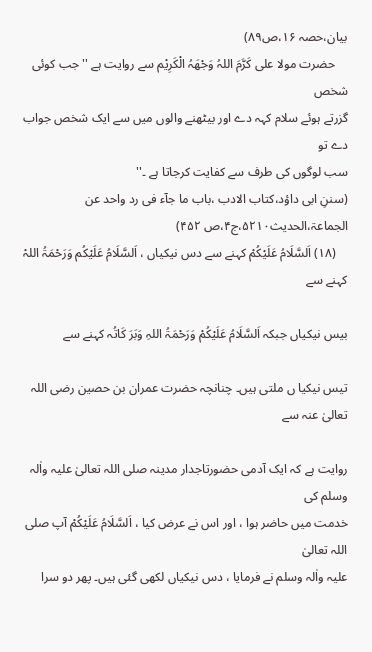بیان،حصہ ۱۶،ص۸۹)
    حضرت مولا علی کَرَّمَ اللہُ وَجْھَہُ الْکَرِیْم سے روایت ہے '' جب کوئی شخص
گزرتے ہوئے سلام کہہ دے اور بیٹھنے والوں میں سے ایک شخص جواب دے تو
سب لوگوں کی طرف سے کفایت کرجاتا ہے ۔''
(سننِ ابی داؤد،کتاب الادب ،باب ما جآء فی رد واحد عن الجماعۃ،الحديث۵۲۱۰،ج۴،ص ۴۵۲)
    (۱۸) اَلسَّلَامُ عَلَیْکُمْ کہنے سے دس نیکیاں ، اَلسَّلَامُ عَلَیْکُم وَرَحْمَۃُ اللہْ کہنے سے

بیس نیکیاں جبکہ اَلسَّلَامُ عَلَیْکُمْ وَرَحْمَۃُ اللہِ وَبَرَ کَاتُہ کہنے سے

تیس نیکیا ں ملتی ہیں۔ چنانچہ حضرت عمران بن حصین رضی اللہ تعالیٰ عنہ سے

روایت ہے کہ ایک آدمی حضورتاجدار مدینہ صلی اللہ تعالیٰ علیہ واٰلہ وسلم کی
خدمت میں حاضر ہوا ، اور اس نے عرض کیا ، اَلسَّلَامُ عَلَیْکُمْ آپ صلی اللہ تعالیٰ
علیہ واٰلہ وسلم نے فرمایا ، دس نیکیاں لکھی گئی ہیں۔ پھر دو سرا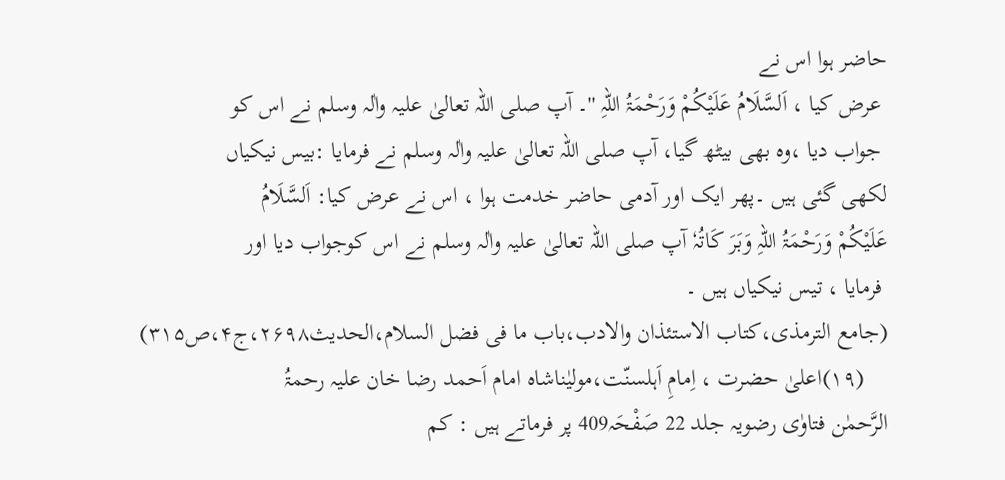حاضر ہوا اس نے
 عرض کیا ، اَلسَّلَامُ عَلَیْکُمْ وَرَحْمَۃُ اللہِ ''۔ آپ صلی اللہ تعالیٰ علیہ واٰلہ وسلم نے اس کو
 جواب دیا ،وہ بھی بیٹھ گیا، آپ صلی اللہ تعالیٰ علیہ واٰلہ وسلم نے فرمایا :بیس نیکیاں
لکھی گئی ہیں ۔پھر ایک اور آدمی حاضر خدمت ہوا ، اس نے عرض کیا: اَلسَّلَامُ
عَلَیْکُمْ وَرَحْمَۃُ اللہِ وَبَرَ کَاتُہٗ آپ صلی اللہ تعالیٰ علیہ واٰلہ وسلم نے اس کوجواب دیا اور
 فرمایا ، تیس نیکیاں ہیں ۔
(جامع الترمذی،کتاب الاستئذان والادب،باب ما فی فضل السلام،الحدیث۲۶۹۸،ج۴،ص۳۱۵)
    (۱۹)اعلیٰ حضرت ، اِمامِ اَہلسنّت،مولیٰناشاہ امام اَحمد رضا خان علیہ رحمۃُ
الرَّحمٰن فتاوٰی رضویہ جلد 22 صَفْحَہ409 پر فرماتے ہیں : کم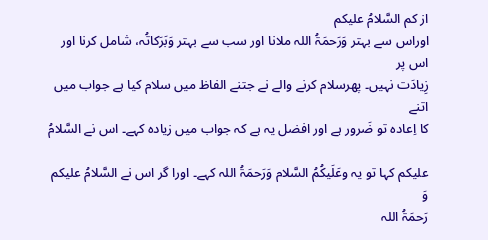از کم السَّلامُ علیکم
اوراس سے بہتر وَرَحمَۃُ اللہ ملانا اور سب سے بہتر وَبَرَکاتُہ، شامل کرنا اور اس پر
زِیادَت نہیں۔ پھرسلام کرنے والے نے جتنے الفاظ میں سلام کیا ہے جواب میں اتنے
کا اِعادہ تو ضَرور ہے اور افضل یہ ہے کہ جواب میں زیادہ کہے۔ اس نے السَّلامُ

علیکم کہا تو یہ وعَلَیکُمُ السَّلام وَرَحمَۃُ اللہ کہے۔ اورا گر اس نے السَّلامُ علیکم وَ
رَحمَۃُ اللہ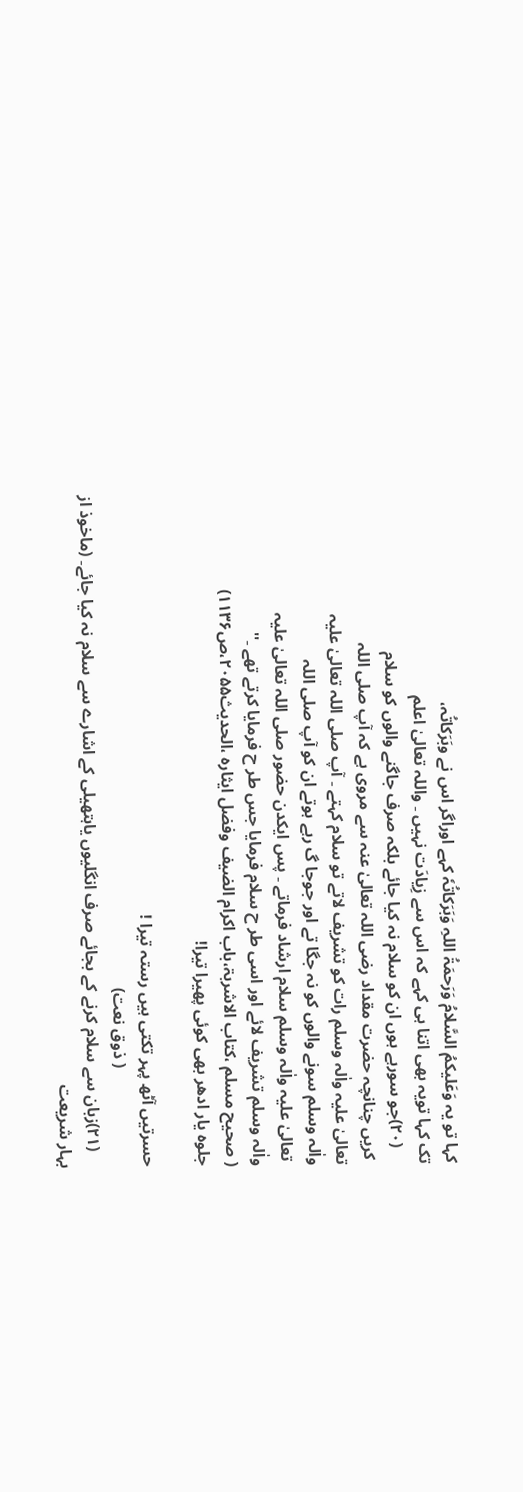کہا تو یہ وَعَلیکمُ السَّلامُ وَرَحمَۃُ اللہِ وَبَرَکاتُہٗ کہے اوراگر اس نے وبَرَکاتُہ،
تک کہا تویہ بھی اتنا ہی کہے کہ اس سے زِیادَت نہیں ۔ واللہ تعالیٰ اعلم
    (۲۰)جو سورہے ہوں ان کو سلام نہ کیا جائے بلکہ صرف جاگنے والوں کو سلام
 کریں چنانچہ حضرت مقداد رضی اللہ تعالیٰ عنہ سے مروی ہے کہ آپ صلی اللہ
تعالیٰ علیہ واٰلہ وسلم رات کو تشریف لاتے تو سلام کہتے ۔ آپ صلی اللہ تعالیٰ علیہ
واٰلہ وسلم سونے والوں کو نہ جگا تے اور جوجا گ رہے ہوتے ان کو آپ صلی اللہ
 تعالیٰ علیہ واٰلہ وسلم سلام ارشاد فرماتے ۔ پس ایکدن حضور صلی اللہ تعالیٰ علیہ
واٰلہ وسلم تشریف لائے اور اسی طر ح سلام فرمایا جس طر ح فرمایا کرتے تھے ۔''
( صحیح مسلم ،کتاب الاشربۃ،باب اکرام الضیف وفضل ایثارہ ،الحدیث۲۰۵۵،ص۱۱۳۶)
جلوہ یار ادھر بھی کوئی پھیرا تیرا!

حسرتیں آٹھ پہر تکتی ہیں رستہ تیرا !
                        ( ذوق نعت)
    (۲۱)زبان سے سلام کرنے کے بجائے صرف انگلیوں یاہتھیلی کے اشارے سے سلام نہ کیا جائے۔ (ماخوذ از بہار شریعت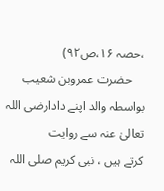،حصہ ۱۶،ص۹۲)
    حضرت عمروبن شعیب بواسطہ والد اپنے دادارضی اللہ تعالیٰ عنہ سے روایت
کرتے ہیں ، نبی کریم صلی اللہ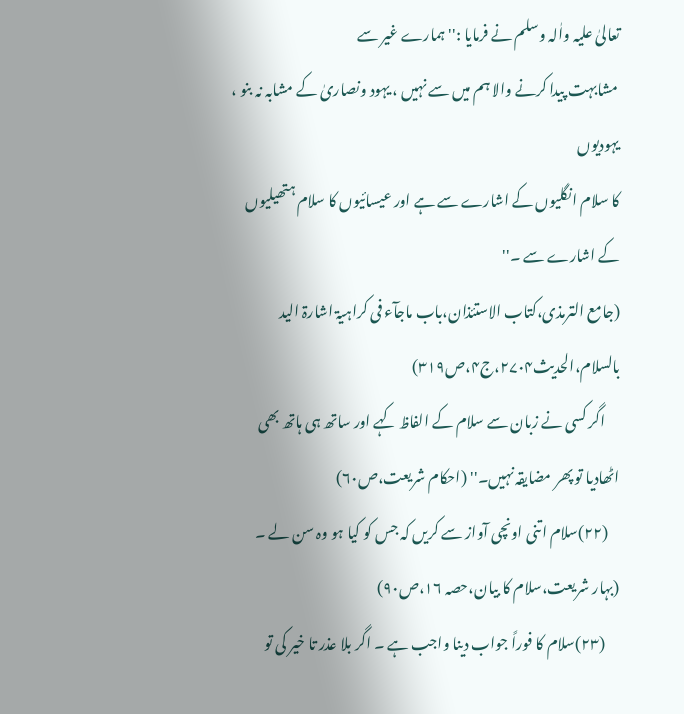تعالیٰ علیہ واٰلہ وسلم نے فرمایا :'' ہمارے غیر سے
 مشابہت پیدا کرنے والا ہم میں سے نہیں ، یہود ونصاریٰ کے مشابہ نہ بنو ، یہودیوں
کا سلام انگلیوں کے اشارے سے ہے اور عیسائیوں کا سلام ہتھیليوں کے اشارے سے ۔''
(جامع الترمذی،کتاب الاستئذان،باب ماجآء فی کراہیۃ اشارۃ الید بالسلام،الحدیث۲۷۰۴،ج۴،ص۳۱۹)
     اگر کسی نے زبان سے سلام کے الفاظ کہے اور ساتھ ہی ہاتھ بھی اٹھادیا تو پھر مضایقہ نہیں۔'' (احکام شریعت،ص۶۰)
    (۲۲)سلام اتنی اونچی آواز سے کریں کہ جس کو کیا ہو وہ سن لے ۔
(بہار شریعت،سلام کا بیان،حصہ ۱۶،ص۹۰)
     (۲۳)سلام کا فوراً جواب دینا واجب ہے ۔ اگر بلا عذر تا خیر کی تو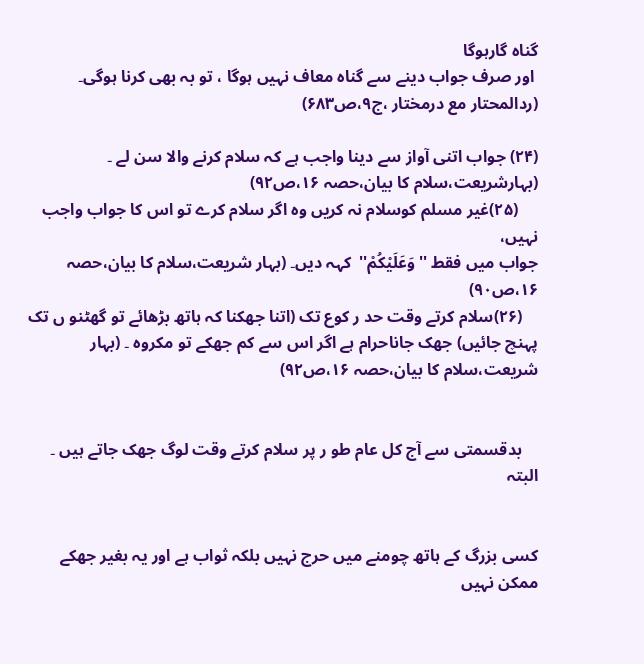گناہ گارہوگا
 اور صرف جواب دینے سے گناہ معاف نہیں ہوگا ، تو بہ بھی کرنا ہوگی۔
(ردالمحتار مع درمختار ،ج۹،ص۶۸۳)

(۲۴) جواب اتنی آواز سے دینا واجب ہے کہ سلام کرنے والا سن لے ۔
(بہارشریعت،سلام کا بیان،حصہ ۱۶،ص۹۲)
     (۲۵)غیر مسلم کوسلام نہ کریں وہ اگر سلام کرے تو اس کا جواب واجب نہیں،
جواب میں فقط ''وَعَلَیْکُمْ''  کہہ دیں۔ (بہار شریعت،سلام کا بیان،حصہ ۱۶،ص۹۰)
    (۲۶)سلام کرتے وقت حد ر کوع تک (اتنا جھکنا کہ ہاتھ بڑھائے تو گھٹنو ں تک
پہنچ جائیں) جھک جاناحرام ہے اگر اس سے کم جھکے تو مکروہ ۔ (بہار
شریعت،سلام کا بیان،حصہ ۱۶،ص۹۲)


    بدقسمتی سے آج کل عام طو ر پر سلام کرتے وقت لوگ جھک جاتے ہیں ۔ البتہ


کسی بزرگ کے ہاتھ چومنے میں حرج نہیں بلکہ ثواب ہے اور یہ بغیر جھکے
ممکن نہیں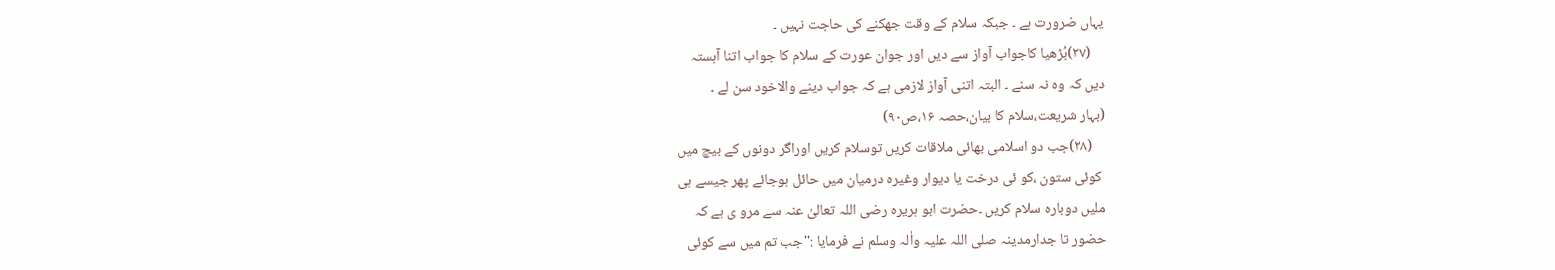یہاں ضرورت ہے ۔ جبکہ سلام کے وقت جھکنے کی حاجت نہیں ۔
    (۲۷)بُڑھیا کاجواب آواز سے دیں اور جوان عورت کے سلام کا جواب اتنا آہستہ
دیں کہ وہ نہ سنے ۔ البتہ اتنی آواز لازمی ہے کہ جواب دینے والاخود سن لے ۔
(بہار شریعت،سلام کا بیان،حصہ ۱۶،ص۹۰)
    (۲۸)جب دو اسلامی بھائی ملاقات کریں توسلام کریں اوراگر دونوں کے بیچ میں
 کوئی ستون ،کو ئی درخت یا دیوار وغیرہ درمیان میں حائل ہوجائے پھر جیسے ہی
ملیں دوبارہ سلام کریں ۔حضرت ابو ہریرہ رضی اللہ تعالیٰ عنہ سے مرو ی ہے کہ
حضور تا جدارمدینہ صلی اللہ علیہ واٰلہ وسلم نے فرمایا :''جب تم میں سے کوئی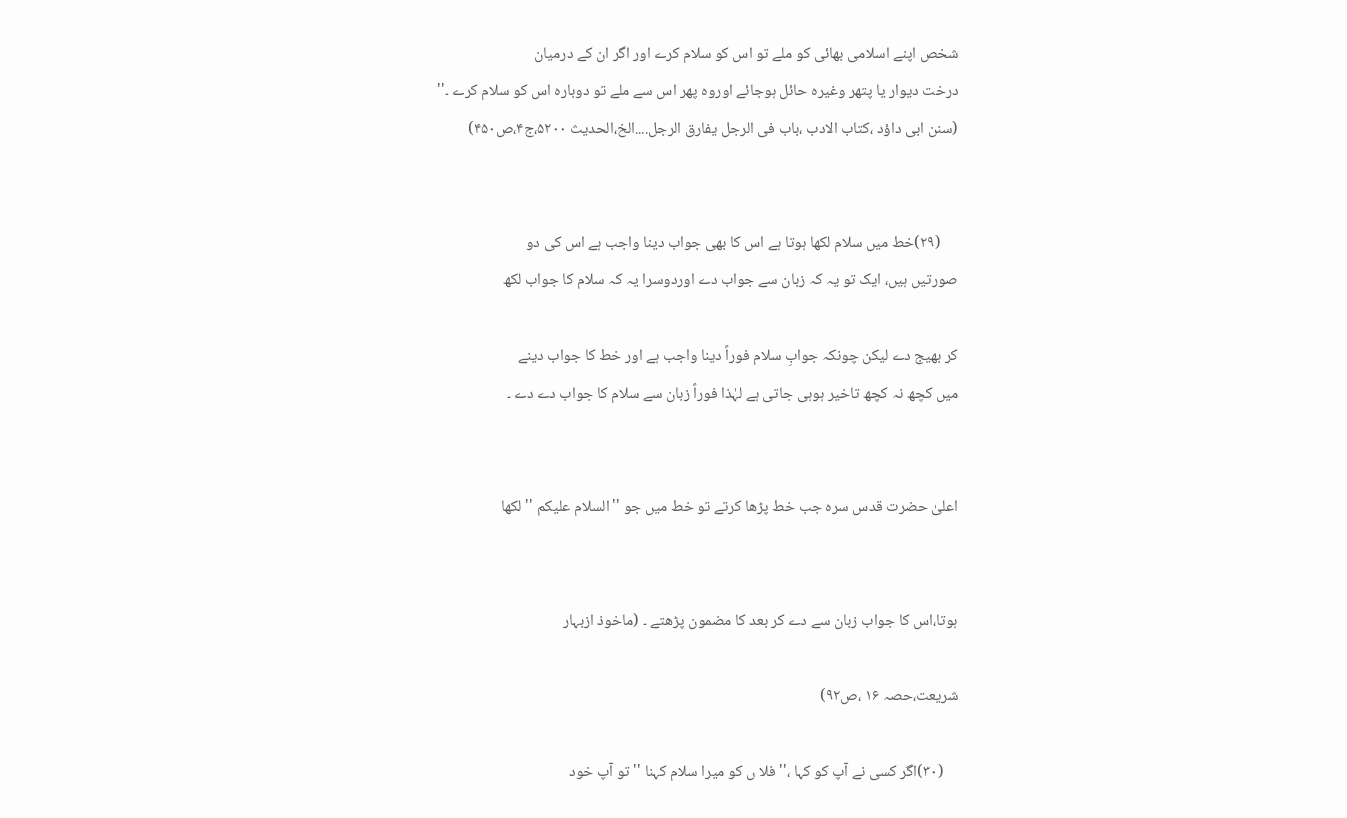شخص اپنے اسلامی بھائی کو ملے تو اس کو سلام کرے اور اگر ان کے درمیان
درخت دیوار یا پتھر وغیرہ حائل ہوجائے اوروہ پھر اس سے ملے تو دوبارہ اس کو سلام کرے ۔''
(سنن ابی داؤد ،کتاب الادب ،باب فی الرجل یفارق الرجل....الخ،الحدیث ۵۲۰۰،ج۴،ص۴۵۰)


     (۲۹)خط میں سلام لکھا ہوتا ہے اس کا بھی جواب دینا واجب ہے اس کی دو
صورتیں ہیں، ایک تو یہ کہ زبان سے جواب دے اوردوسرا یہ کہ سلام کا جواب لکھ

کر بھیج دے لیکن چونکہ جوابِ سلام فوراً دینا واجب ہے اور خط کا جواب دینے
میں کچھ نہ کچھ تاخیر ہوہی جاتی ہے لہٰذا فوراً زبان سے سلام کا جواب دے دے ۔


اعلیٰ حضرت قدس سرہ جب خط پڑھا کرتے تو خط میں جو ''السلام علیکم '' لکھا


ہوتا،اس کا جواب زبان سے دے کر بعد کا مضمون پڑھتے ۔ (ماخوذ ازبہار

شریعت،حصہ ۱۶ ،ص۹۲)

    (۳۰)اگر کسی نے آپ کو کہا ،'' فلا ں کو میرا سلام کہنا '' تو آپ خود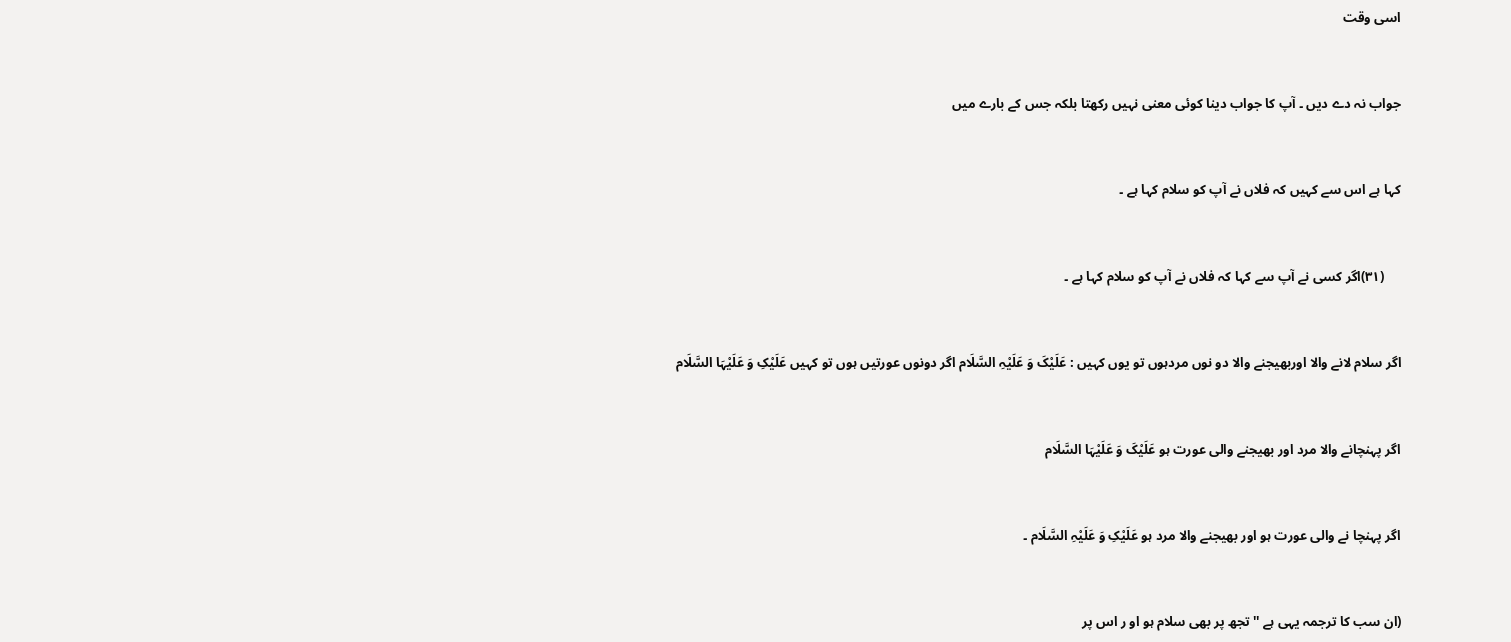اسی وقت


جواب نہ دے دیں ۔ آپ کا جواب دینا کوئی معنی نہیں رکھتا بلکہ جس کے بارے میں


کہا ہے اس سے کہیں کہ فلاں نے آپ کو سلام کہا ہے ۔


     (۳۱)اگر کسی نے آپ سے کہا کہ فلاں نے آپ کو سلام کہا ہے ۔


اگر سلام لانے والا اوربھیجنے والا دو نوں مردہوں تو یوں کہیں : عَلَیْکَ وَ عَلَیْہِ السَّلَام اگر دونوں عورتیں ہوں تو کہیں عَلَیْکِ وَ عَلَیْہَا السَّلَام


اگر پہنچانے والا مرد اور بھیجنے والی عورت ہو عَلَیْکَ وَ عَلَیْہَا السَّلَام


اگر پہنچا نے والی عورت ہو اور بھیجنے والا مرد ہو عَلَیْکِ وَ عَلَیْہِ السَّلَام ۔


(ان سب کا ترجمہ یہی ہے '' تجھ پر بھی سلام ہو او ر اس پر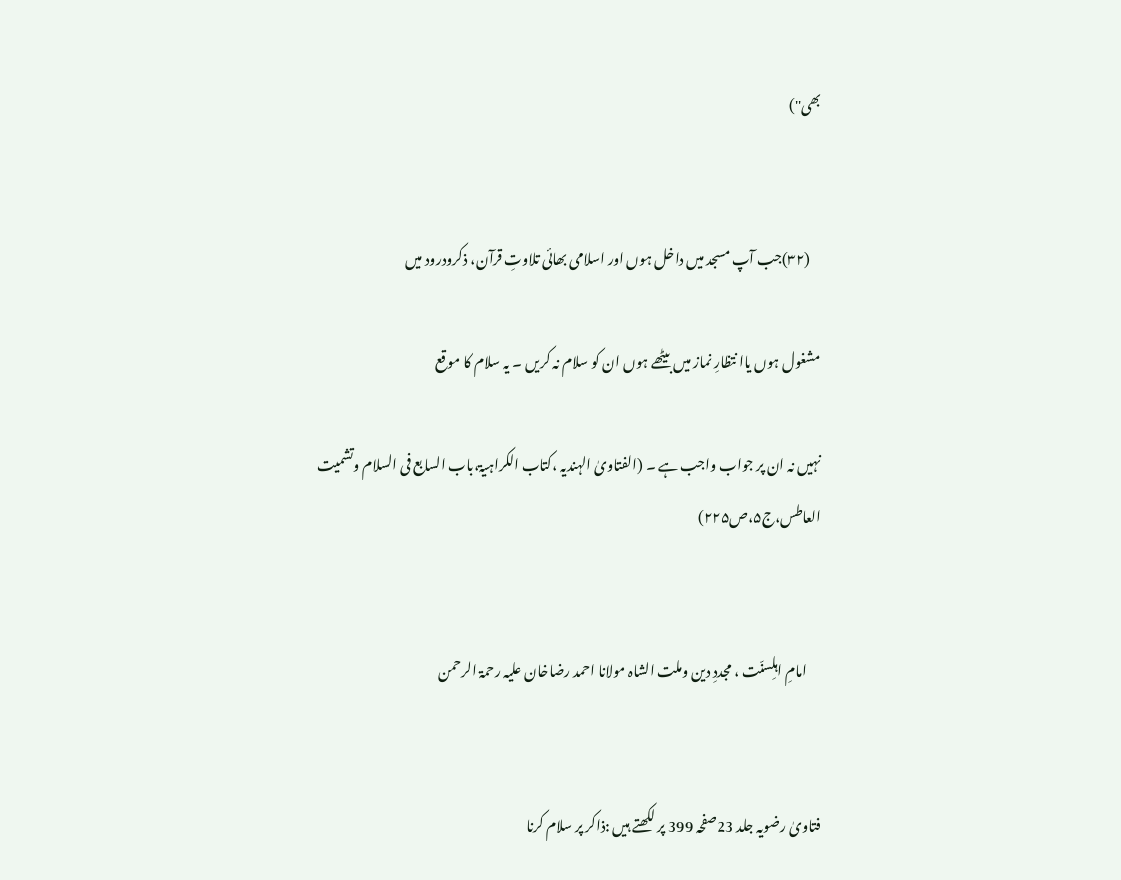بھی'')


    (۳۲)جب آپ مسجد میں داخل ہوں اور اسلامی بھائی تلاوتِ قرآن، ذکرودرود میں

مشغول ہوں یاا نتظارِ نماز میں بیٹھے ہوں ان کو سلام نہ کریں ۔ یہ سلام کا موقع

نہیں نہ ان پر جواب واجب ہے ۔ (الفتاویٰ الہندیہ ،کتاب الکراہیۃ،باب السابع فی السلام وتشمیت العاطس،ج۵،ص۲۲۵)


     امامِ اہلِسنّت ، مجددِ دین وملت الشاہ مولانا احمد رضاخان علیہ رحمۃ الرحمن


فتاویٰ رضویہ جلد 23صفحہ 399 پر لکھتے ہیں :ذاکر پر سلام کرنا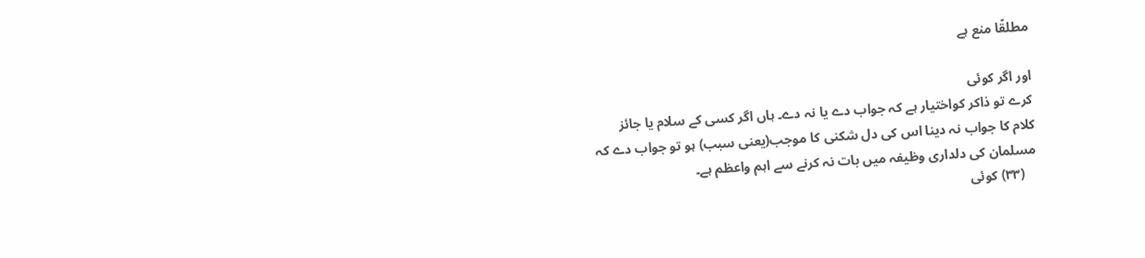مطلقًا منع ہے

اور اگر کوئی
کرے تو ذاکر کواختیار ہے کہ جواب دے یا نہ دے۔ ہاں اگر کسی کے سلام یا جائز
کلام کا جواب نہ دینا اس کی دل شکنی کا موجب(یعنی سبب) ہو تو جواب دے کہ
مسلمان کی دلداری وظیفہ میں بات نہ کرنے سے اہم واعظم ہے۔
    (۳۳) کوئی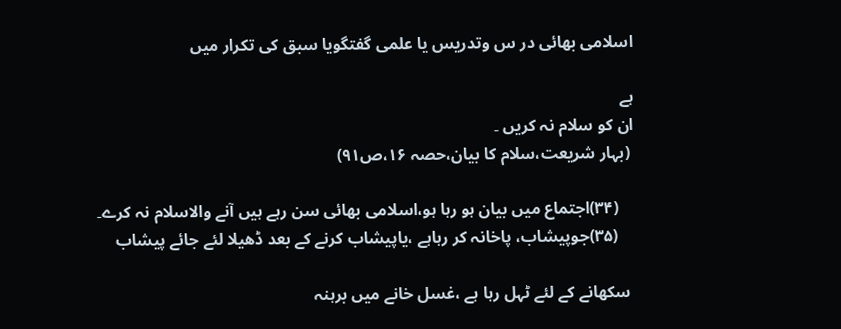اسلامی بھائی در س وتدریس یا علمی گفتگویا سبق کی تکرار میں

ہے
ان کو سلام نہ کریں ۔
 (بہار شریعت،سلام کا بیان،حصہ ۱۶،ص۹۱)

    (۳۴)اجتماع میں بیان ہو رہا ہو،اسلامی بھائی سن رہے ہیں آنے والاسلام نہ کرے۔
    (۳۵)جوپیشاب، پاخانہ کر رہاہے ،یاپیشاب کرنے کے بعد ڈھیلا لئے جائے پیشاب

 سکھانے کے لئے ٹہل رہا ہے ،غسل خانے میں برہنہ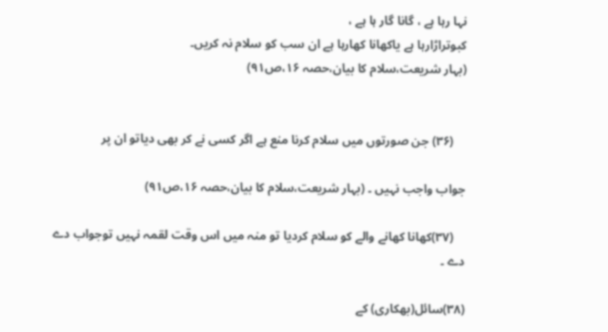نہا رہا ہے ، گانا گار ہا ہے ،
کبوتراڑارہا ہے یاکھانا کھارہا ہے ان سب کو سلام نہ کریں۔
(بہار شریعت،سلام کا بیان،حصہ ۱۶،ص۹۱)


    (۳۶) جن صورتوں میں سلام کرنا منع ہے اگر کسی نے کر بھی دیاتو ان پر

جواب واجب نہیں ۔ (بہار شریعت،سلام کا بیان،حصہ ۱۶،ص۹۱)

    (۳۷)کھانا کھانے والے کو سلام کردیا تو منہ میں اس وقت لقمہ نہیں توجواب دے دے ۔

(۳۸)سائل(بھکاری) کے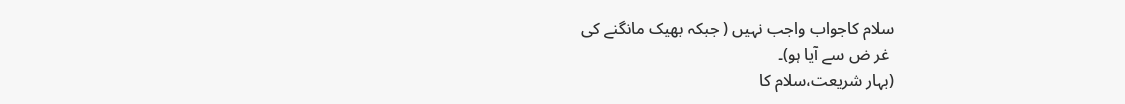سلام کاجواب واجب نہیں ( جبکہ بھیک مانگنے کی
 غر ض سے آیا ہو)۔
(بہار شریعت،سلام کا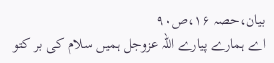بیان،حصہ ۱۶،ص۹۰
اے ہمارے پیارے اللہ عزوجل ہمیں سلام کی بر کتو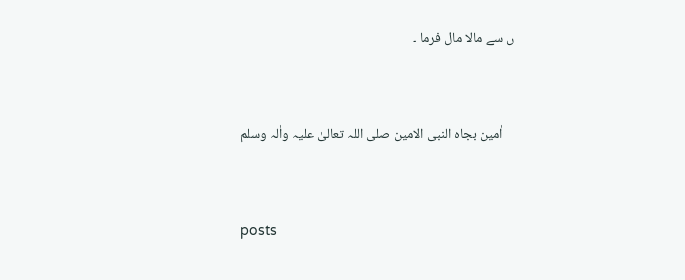ں سے مالا مال فرما ۔


    اٰمین بجاہ النبی الامین صلی اللہ تعالیٰ علیہ واٰلہ وسلم


posts